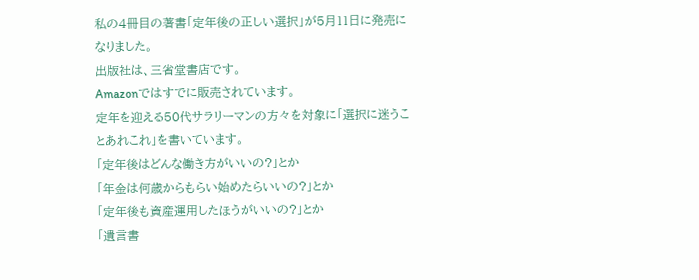私の4冊目の著書「定年後の正しい選択」が5月11日に発売になりました。
出版社は、三省堂書店です。
Amazonではすでに販売されています。
定年を迎える50代サラリーマンの方々を対象に「選択に迷うことあれこれ」を書いています。
「定年後はどんな働き方がいいの?」とか
「年金は何歳からもらい始めたらいいの?」とか
「定年後も資産運用したほうがいいの?」とか
「遺言書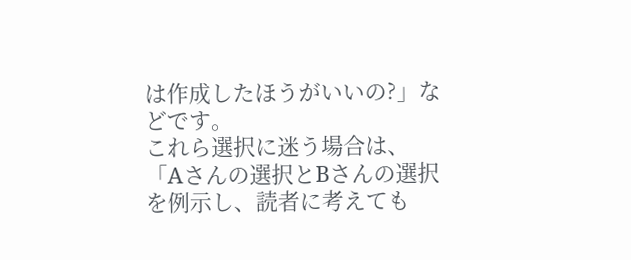は作成したほうがいいの?」などです。
これら選択に迷う場合は、「Aさんの選択とBさんの選択を例示し、読者に考えても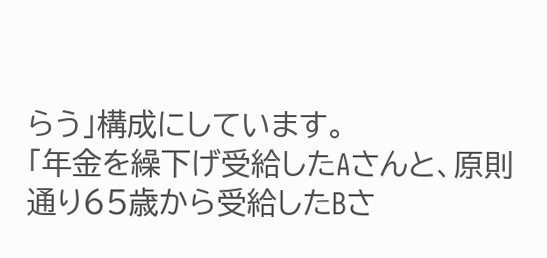らう」構成にしています。
「年金を繰下げ受給したAさんと、原則通り65歳から受給したBさ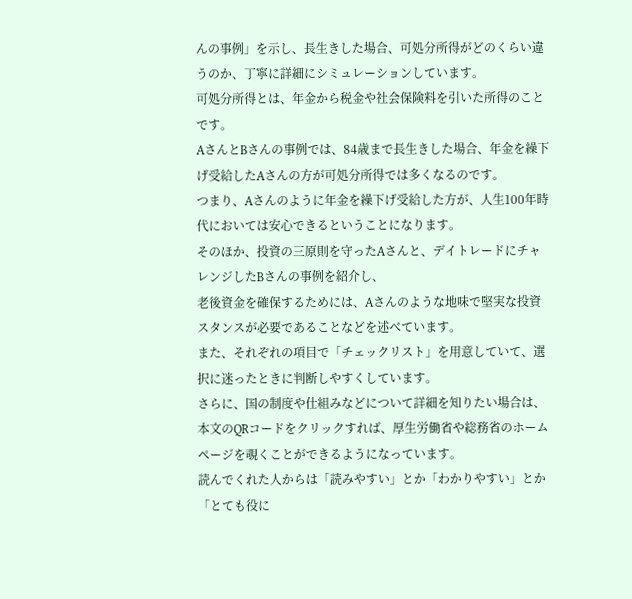んの事例」を示し、長生きした場合、可処分所得がどのくらい違うのか、丁寧に詳細にシミュレーションしています。
可処分所得とは、年金から税金や社会保険料を引いた所得のことです。
AさんとBさんの事例では、84歳まで長生きした場合、年金を繰下げ受給したAさんの方が可処分所得では多くなるのです。
つまり、Aさんのように年金を繰下げ受給した方が、人生100年時代においては安心できるということになります。
そのほか、投資の三原則を守ったAさんと、デイトレードにチャレンジしたBさんの事例を紹介し、
老後資金を確保するためには、Aさんのような地味で堅実な投資スタンスが必要であることなどを述べています。
また、それぞれの項目で「チェックリスト」を用意していて、選択に迷ったときに判断しやすくしています。
さらに、国の制度や仕組みなどについて詳細を知りたい場合は、本文のQRコードをクリックすれば、厚生労働省や総務省のホームページを覗くことができるようになっています。
読んでくれた人からは「読みやすい」とか「わかりやすい」とか「とても役に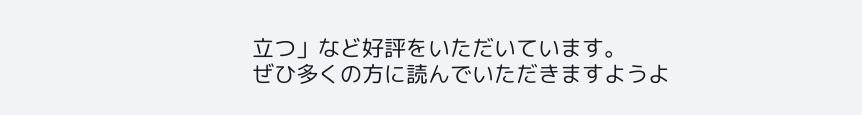立つ」など好評をいただいています。
ぜひ多くの方に読んでいただきますようよ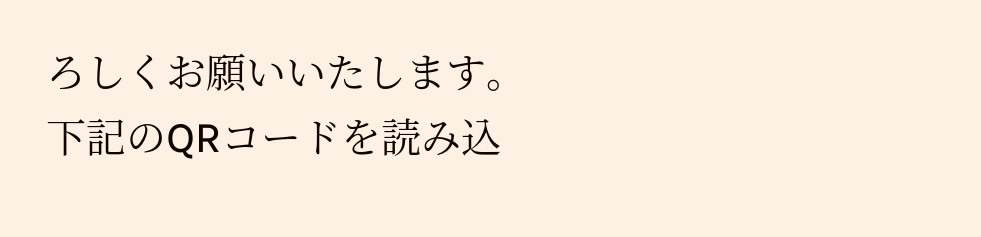ろしくお願いいたします。
下記のQRコードを読み込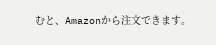むと、Amazonから注文できます。